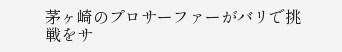茅ヶ崎のプロサーファーがバリで挑戦をサ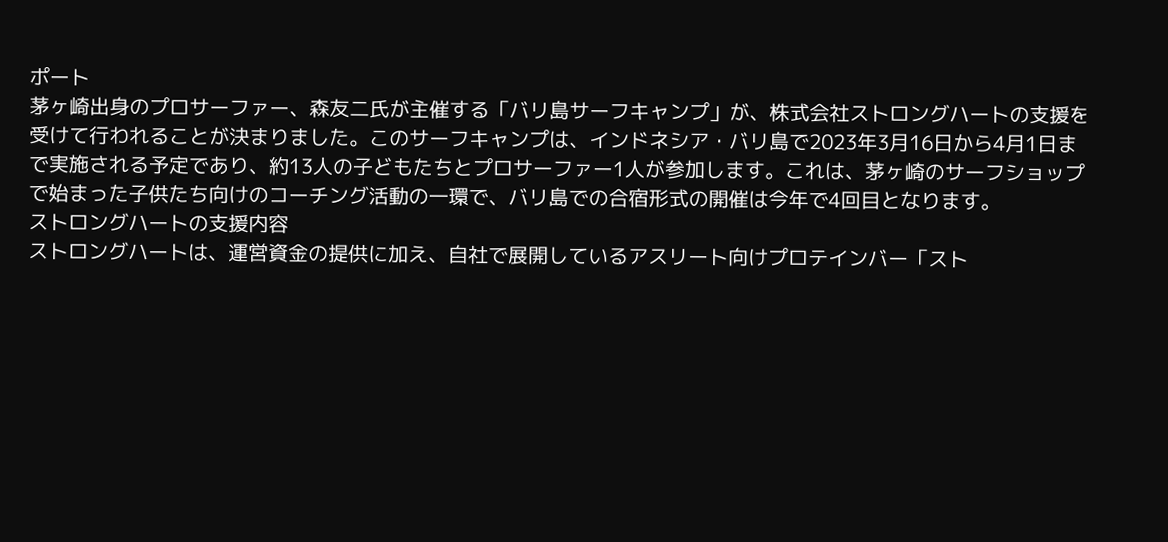ポート
茅ヶ崎出身のプロサーファー、森友二氏が主催する「バリ島サーフキャンプ」が、株式会社ストロングハートの支援を受けて行われることが決まりました。このサーフキャンプは、インドネシア・バリ島で2023年3月16日から4月1日まで実施される予定であり、約13人の子どもたちとプロサーファー1人が参加します。これは、茅ヶ崎のサーフショップで始まった子供たち向けのコーチング活動の一環で、バリ島での合宿形式の開催は今年で4回目となります。
ストロングハートの支援内容
ストロングハートは、運営資金の提供に加え、自社で展開しているアスリート向けプロテインバー「スト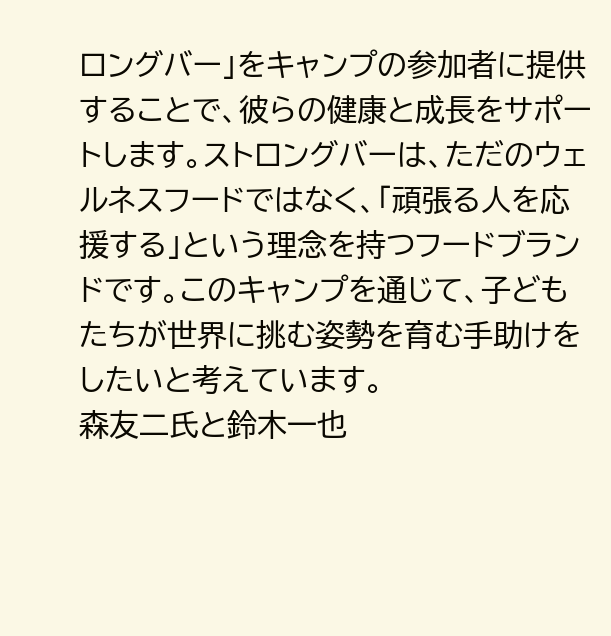ロングバー」をキャンプの参加者に提供することで、彼らの健康と成長をサポートします。ストロングバーは、ただのウェルネスフードではなく、「頑張る人を応援する」という理念を持つフードブランドです。このキャンプを通じて、子どもたちが世界に挑む姿勢を育む手助けをしたいと考えています。
森友二氏と鈴木一也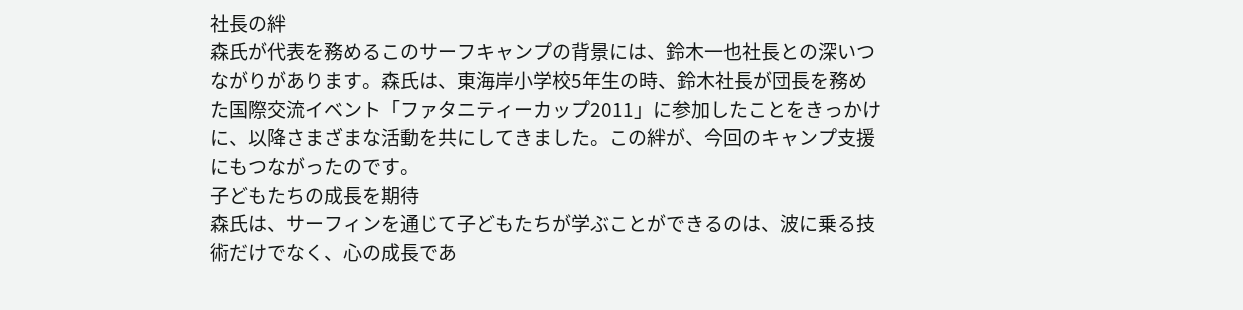社長の絆
森氏が代表を務めるこのサーフキャンプの背景には、鈴木一也社長との深いつながりがあります。森氏は、東海岸小学校5年生の時、鈴木社長が団長を務めた国際交流イベント「ファタニティーカップ2011」に参加したことをきっかけに、以降さまざまな活動を共にしてきました。この絆が、今回のキャンプ支援にもつながったのです。
子どもたちの成長を期待
森氏は、サーフィンを通じて子どもたちが学ぶことができるのは、波に乗る技術だけでなく、心の成長であ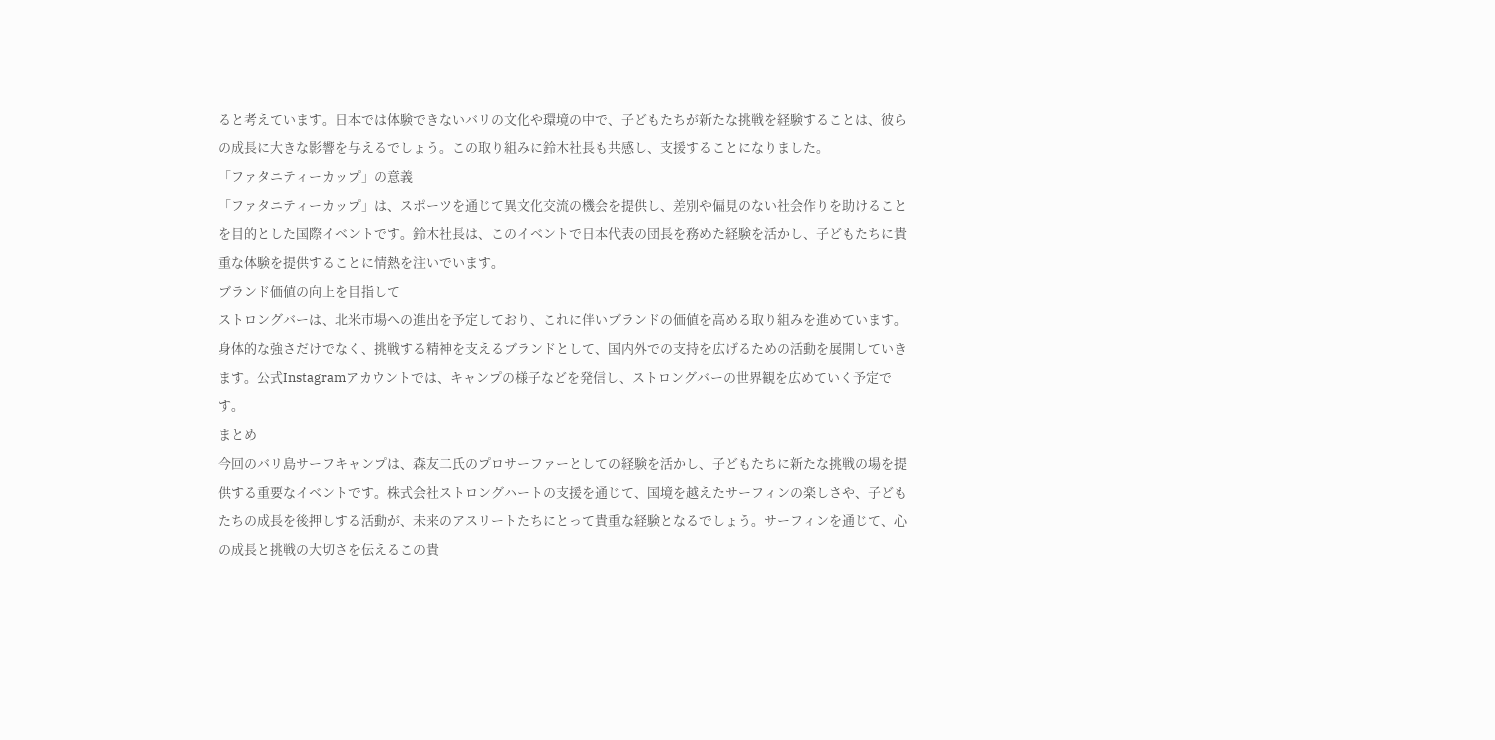ると考えています。日本では体験できないバリの文化や環境の中で、子どもたちが新たな挑戦を経験することは、彼らの成長に大きな影響を与えるでしょう。この取り組みに鈴木社長も共感し、支援することになりました。
「ファタニティーカップ」の意義
「ファタニティーカップ」は、スポーツを通じて異文化交流の機会を提供し、差別や偏見のない社会作りを助けることを目的とした国際イベントです。鈴木社長は、このイベントで日本代表の団長を務めた経験を活かし、子どもたちに貴重な体験を提供することに情熱を注いでいます。
ブランド価値の向上を目指して
ストロングバーは、北米市場への進出を予定しており、これに伴いブランドの価値を高める取り組みを進めています。身体的な強さだけでなく、挑戦する精神を支えるブランドとして、国内外での支持を広げるための活動を展開していきます。公式Instagramアカウントでは、キャンプの様子などを発信し、ストロングバーの世界観を広めていく予定です。
まとめ
今回のバリ島サーフキャンプは、森友二氏のプロサーファーとしての経験を活かし、子どもたちに新たな挑戦の場を提供する重要なイベントです。株式会社ストロングハートの支援を通じて、国境を越えたサーフィンの楽しさや、子どもたちの成長を後押しする活動が、未来のアスリートたちにとって貴重な経験となるでしょう。サーフィンを通じて、心の成長と挑戦の大切さを伝えるこの貴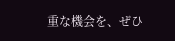重な機会を、ぜひ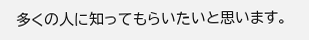多くの人に知ってもらいたいと思います。